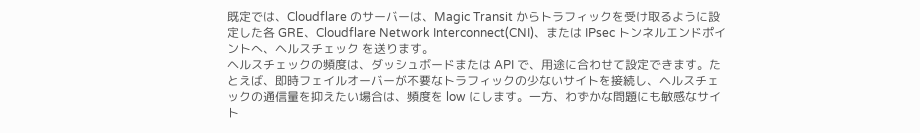既定では、Cloudflare のサーバーは、Magic Transit からトラフィックを受け取るように設定した各 GRE、Cloudflare Network Interconnect(CNI)、または IPsec トンネルエンドポイントへ、ヘルスチェック を送ります。
ヘルスチェックの頻度は、ダッシュボードまたは API で、用途に合わせて設定できます。たとえば、即時フェイルオーバーが不要なトラフィックの少ないサイトを接続し、ヘルスチェックの通信量を抑えたい場合は、頻度を low にします。一方、わずかな問題にも敏感なサイト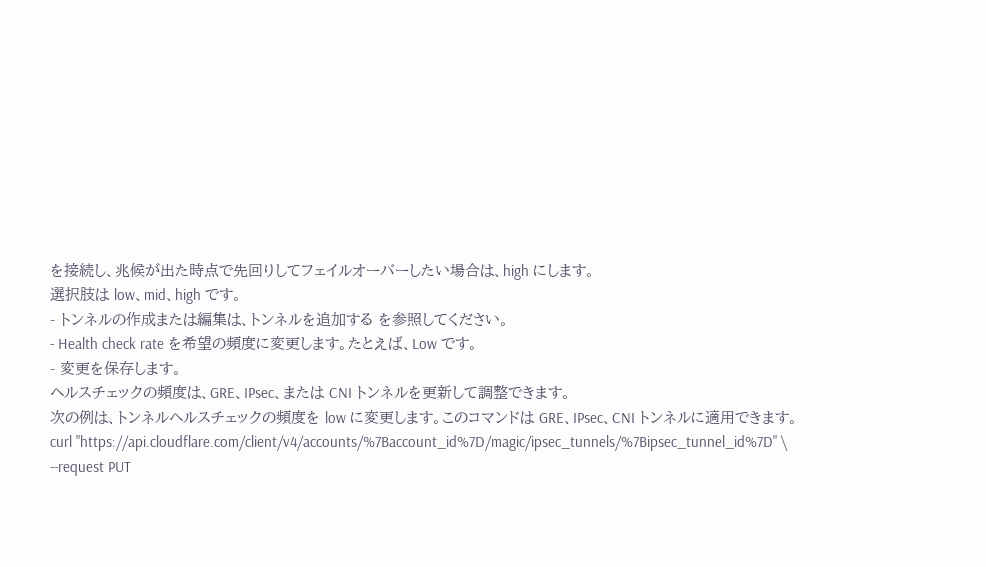を接続し、兆候が出た時点で先回りしてフェイルオーバーしたい場合は、high にします。
選択肢は low、mid、high です。
- トンネルの作成または編集は、トンネルを追加する を参照してください。
- Health check rate を希望の頻度に変更します。たとえば、Low です。
- 変更を保存します。
ヘルスチェックの頻度は、GRE、IPsec、または CNI トンネルを更新して調整できます。
次の例は、トンネルヘルスチェックの頻度を low に変更します。このコマンドは GRE、IPsec、CNI トンネルに適用できます。
curl "https://api.cloudflare.com/client/v4/accounts/%7Baccount_id%7D/magic/ipsec_tunnels/%7Bipsec_tunnel_id%7D" \
--request PUT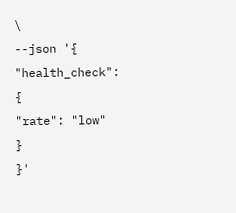\
--json '{
"health_check": {
"rate": "low"
}
}'